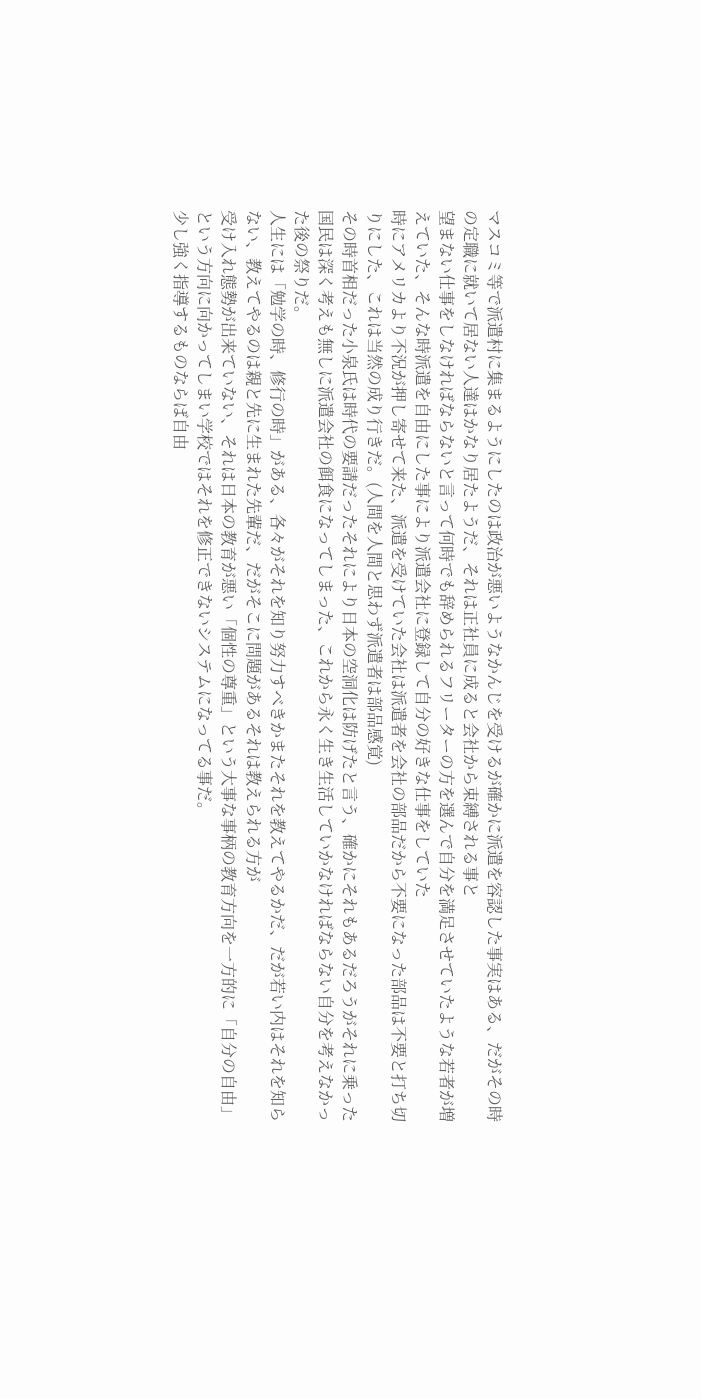マスコミ等で派遣村に集まるようにしたのは政治が悪いようなかんじを受けるが確かに派遣を容認した事実はある、だがその時の定職に就いて居ない人達はかなり居たようだ、それは正社員に成ると会社から束縛される事と
望まない仕事をしなければならないと言って何時でも辞められるフリーターの方を選んで自分を満足させていたような若者が増えていた、そんな時派遣を自由にした事により派遣会社に登録して自分の好きな仕事をしていた
時にアメリカより不況が押し寄せて来た、派遣を受けていた会社は派遣者を会社の部品だから不要になった部品は不要と打ち切りにした、これは当然の成り行きだ。(人間を人間と思わず派遣者は部品感覚)
その時首相だった小泉氏は時代の要請だったそれにより日本の空洞化は防げたと言う、確かにそれもあるだろうがそれに乗った国民は深く考えも無しに派遣会社の餌食になってしまった、これから永く生き生活していかなければならない自分を考えなかった後の祭りだ。
人生には「勉学の時、修行の時」がある、各々がそれを知り努力すべきかまたそれを教えてやるかだ、だが若い内はそれを知らない、教えてやるのは親と先に生まれた先輩だ、だがそこに問題があるそれは教えられる方が
受け入れ態勢が出来ていない、それは日本の教育が悪い「個性の尊重」という大事な事柄の教育方向を一方的に「自分の自由」という方向に向かってしまい学校ではそれを修正できないシステムになってる事だ。
少し強く指導するものならば自由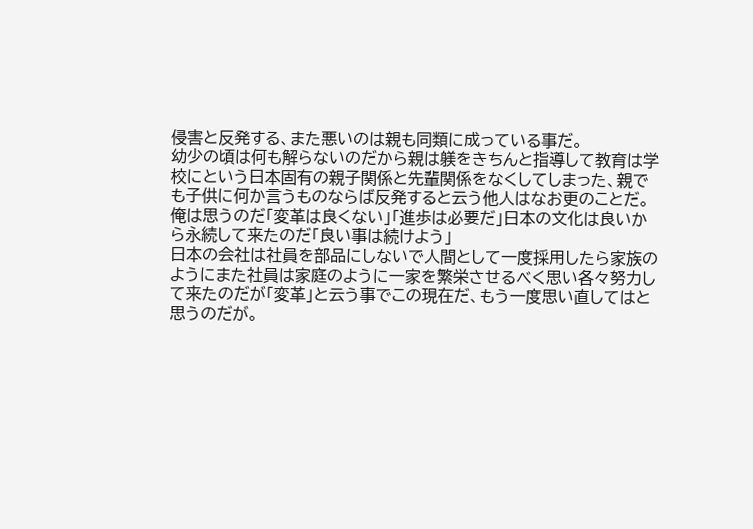侵害と反発する、また悪いのは親も同類に成っている事だ。
幼少の頃は何も解らないのだから親は躾をきちんと指導して教育は学校にという日本固有の親子関係と先輩関係をなくしてしまった、親でも子供に何か言うものならば反発すると云う他人はなお更のことだ。
俺は思うのだ「変革は良くない」「進歩は必要だ」日本の文化は良いから永続して来たのだ「良い事は続けよう」
日本の会社は社員を部品にしないで人間として一度採用したら家族のようにまた社員は家庭のように一家を繁栄させるべく思い各々努力して来たのだが「変革」と云う事でこの現在だ、もう一度思い直してはと思うのだが。